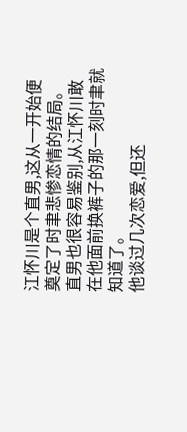江怀川是个直男,这从一开始便奠定了时聿悲惨恋情的结局。
直男也很容易鉴别,从江怀川敢在他面前换裤子的那一刻时聿就知道了。
他谈过几次恋爱,但还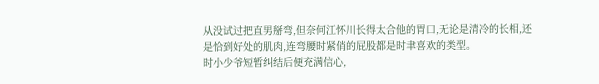从没试过把直男掰弯,但奈何江怀川长得太合他的胃口,无论是清冷的长相,还是恰到好处的肌肉,连弯腰时紧俏的屁股都是时聿喜欢的类型。
时小少爷短暂纠结后便充满信心,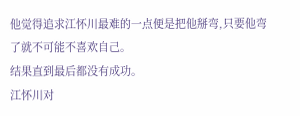他觉得追求江怀川最难的一点便是把他掰弯,只要他弯了就不可能不喜欢自己。
结果直到最后都没有成功。
江怀川对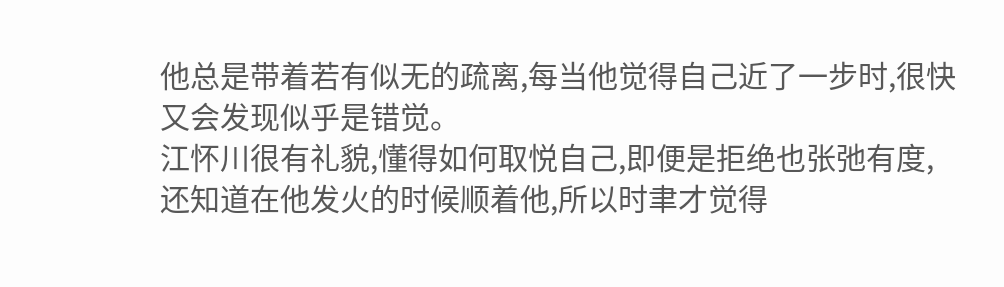他总是带着若有似无的疏离,每当他觉得自己近了一步时,很快又会发现似乎是错觉。
江怀川很有礼貌,懂得如何取悦自己,即便是拒绝也张弛有度,还知道在他发火的时候顺着他,所以时聿才觉得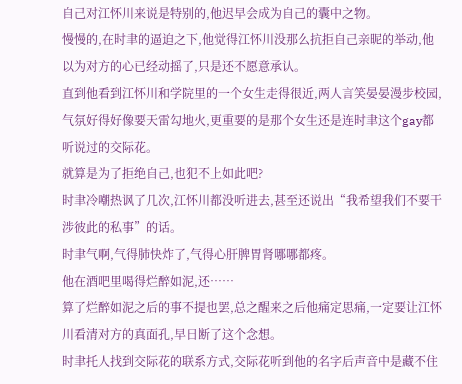自己对江怀川来说是特别的,他迟早会成为自己的囊中之物。
慢慢的,在时聿的逼迫之下,他觉得江怀川没那么抗拒自己亲昵的举动,他以为对方的心已经动摇了,只是还不愿意承认。
直到他看到江怀川和学院里的一个女生走得很近,两人言笑晏晏漫步校园,气氛好得好像要天雷勾地火,更重要的是那个女生还是连时聿这个gay都听说过的交际花。
就算是为了拒绝自己,也犯不上如此吧?
时聿冷嘲热讽了几次,江怀川都没听进去,甚至还说出“我希望我们不要干涉彼此的私事”的话。
时聿气啊,气得肺快炸了,气得心肝脾胃肾哪哪都疼。
他在酒吧里喝得烂醉如泥,还……
算了烂醉如泥之后的事不提也罢,总之醒来之后他痛定思痛,一定要让江怀川看清对方的真面孔,早日断了这个念想。
时聿托人找到交际花的联系方式,交际花听到他的名字后声音中是藏不住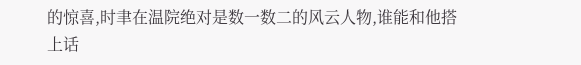的惊喜,时聿在温院绝对是数一数二的风云人物,谁能和他搭上话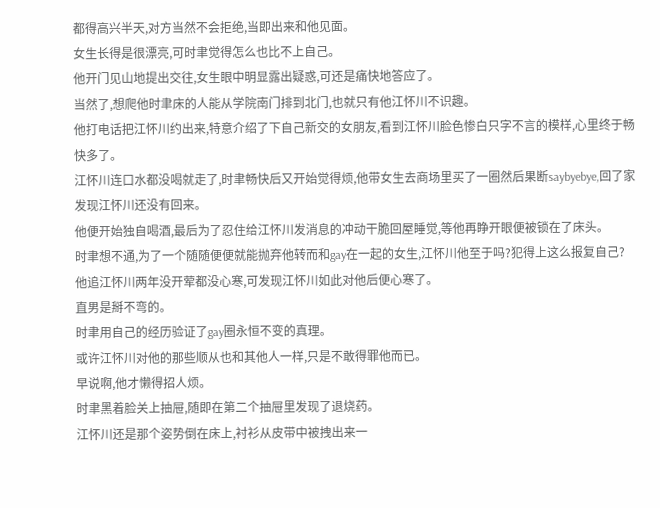都得高兴半天,对方当然不会拒绝,当即出来和他见面。
女生长得是很漂亮,可时聿觉得怎么也比不上自己。
他开门见山地提出交往,女生眼中明显露出疑惑,可还是痛快地答应了。
当然了,想爬他时聿床的人能从学院南门排到北门,也就只有他江怀川不识趣。
他打电话把江怀川约出来,特意介绍了下自己新交的女朋友,看到江怀川脸色惨白只字不言的模样,心里终于畅快多了。
江怀川连口水都没喝就走了,时聿畅快后又开始觉得烦,他带女生去商场里买了一圈然后果断saybyebye,回了家发现江怀川还没有回来。
他便开始独自喝酒,最后为了忍住给江怀川发消息的冲动干脆回屋睡觉,等他再睁开眼便被锁在了床头。
时聿想不通,为了一个随随便便就能抛弃他转而和gay在一起的女生,江怀川他至于吗?犯得上这么报复自己?
他追江怀川两年没开荤都没心寒,可发现江怀川如此对他后便心寒了。
直男是掰不弯的。
时聿用自己的经历验证了gay圈永恒不变的真理。
或许江怀川对他的那些顺从也和其他人一样,只是不敢得罪他而已。
早说啊,他才懒得招人烦。
时聿黑着脸关上抽屉,随即在第二个抽屉里发现了退烧药。
江怀川还是那个姿势倒在床上,衬衫从皮带中被拽出来一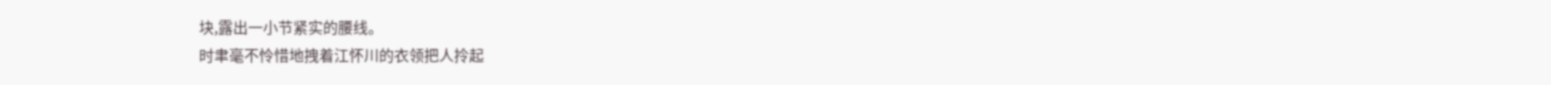块,露出一小节紧实的腰线。
时聿毫不怜惜地拽着江怀川的衣领把人拎起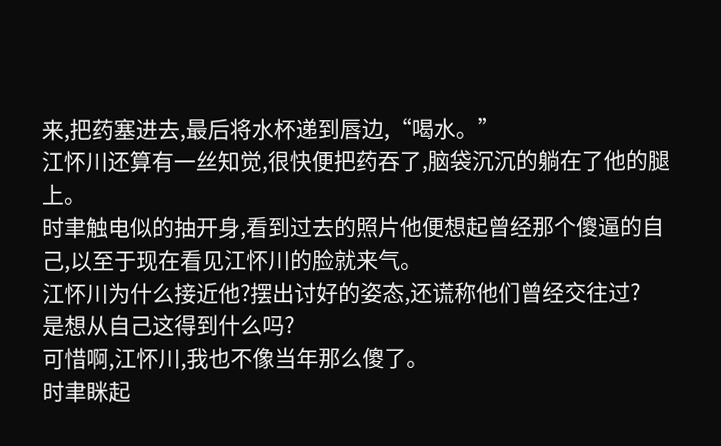来,把药塞进去,最后将水杯递到唇边,“喝水。”
江怀川还算有一丝知觉,很快便把药吞了,脑袋沉沉的躺在了他的腿上。
时聿触电似的抽开身,看到过去的照片他便想起曾经那个傻逼的自己,以至于现在看见江怀川的脸就来气。
江怀川为什么接近他?摆出讨好的姿态,还谎称他们曾经交往过?
是想从自己这得到什么吗?
可惜啊,江怀川,我也不像当年那么傻了。
时聿眯起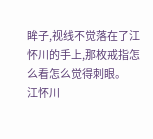眸子,视线不觉落在了江怀川的手上,那枚戒指怎么看怎么觉得刺眼。
江怀川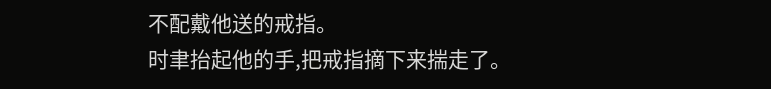不配戴他送的戒指。
时聿抬起他的手,把戒指摘下来揣走了。